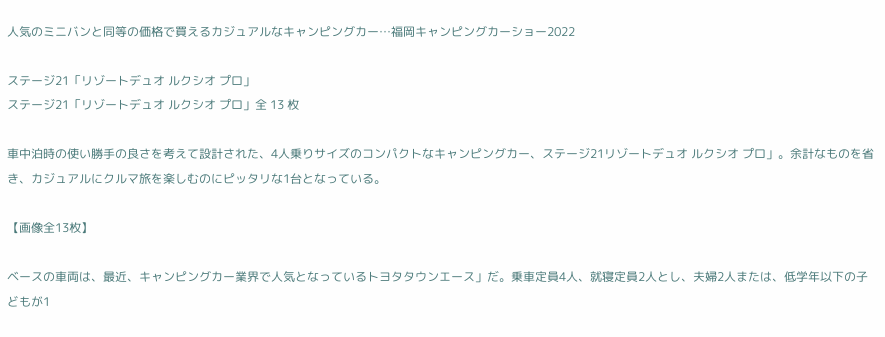人気のミニバンと同等の価格で買えるカジュアルなキャンピングカー…福岡キャンピングカーショー2022

ステージ21「リゾートデュオ ルクシオ プロ」
ステージ21「リゾートデュオ ルクシオ プロ」全 13 枚

車中泊時の使い勝手の良さを考えて設計された、4人乗りサイズのコンパクトなキャンピングカー、ステージ21リゾートデュオ ルクシオ プロ」。余計なものを省き、カジュアルにクルマ旅を楽しむのにピッタリな1台となっている。

【画像全13枚】

ベースの車両は、最近、キャンピングカー業界で人気となっているトヨタタウンエース」だ。乗車定員4人、就寝定員2人とし、夫婦2人または、低学年以下の子どもが1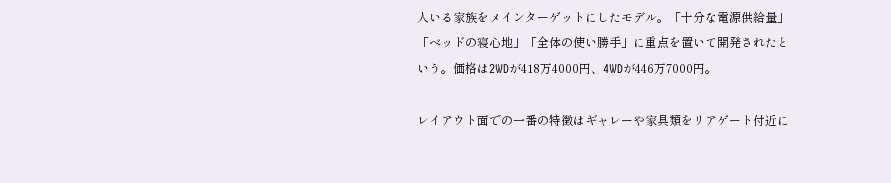人いる家族をメインターゲットにしたモデル。「十分な電源供給量」「ベッドの寝心地」「全体の使い勝手」に重点を置いて開発されたという。価格は2WDが418万4000円、4WDが446万7000円。

レイアウト面での一番の特徴はギャレーや家具類をリアゲート付近に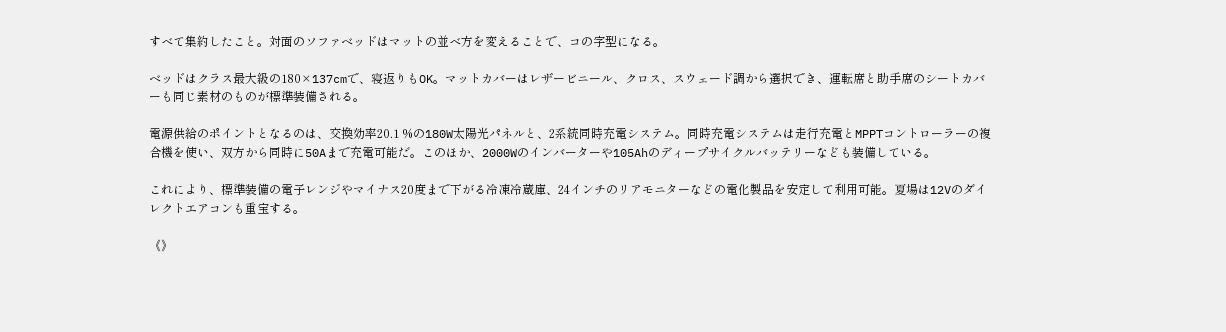すべて集約したこと。対面のソファベッドはマットの並べ方を変えることで、コの字型になる。

ベッドはクラス最大級の180×137cmで、寝返りもOK。マットカバーはレザービニール、クロス、スウェード調から選択でき、運転席と助手席のシートカバーも同じ素材のものが標準装備される。

電源供給のポイントとなるのは、交換効率20.1 %の180W太陽光パネルと、2系統同時充電システム。同時充電システムは走行充電とMPPTコントローラーの複合機を使い、双方から同時に50Aまで充電可能だ。このほか、2000Wのインバーターや105Ahのディープサイクルバッテリーなども装備している。

これにより、標準装備の電子レンジやマイナス20度まで下がる冷凍冷蔵庫、24インチのリアモニターなどの電化製品を安定して利用可能。夏場は12Vのダイレクトエアコンも重宝する。

《》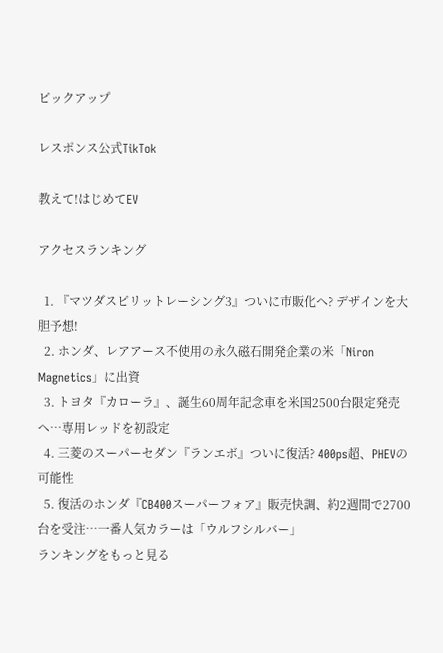ピックアップ

レスポンス公式TikTok

教えて!はじめてEV

アクセスランキング

  1. 『マツダスピリットレーシング3』ついに市販化へ? デザインを大胆予想!
  2. ホンダ、レアアース不使用の永久磁石開発企業の米「Niron Magnetics」に出資
  3. トヨタ『カローラ』、誕生60周年記念車を米国2500台限定発売へ…専用レッドを初設定
  4. 三菱のスーパーセダン『ランエボ』ついに復活? 400ps超、PHEVの可能性
  5. 復活のホンダ『CB400スーパーフォア』販売快調、約2週間で2700台を受注…一番人気カラーは「ウルフシルバー」
ランキングをもっと見る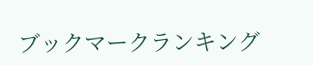ブックマークランキング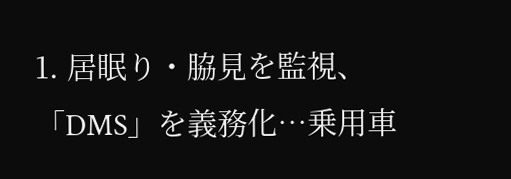1. 居眠り・脇見を監視、「DMS」を義務化…乗用車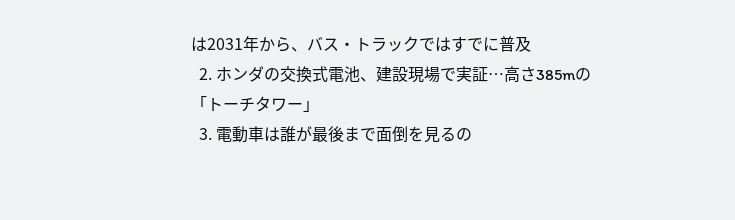は2031年から、バス・トラックではすでに普及
  2. ホンダの交換式電池、建設現場で実証…高さ385mの「トーチタワー」
  3. 電動車は誰が最後まで面倒を見るの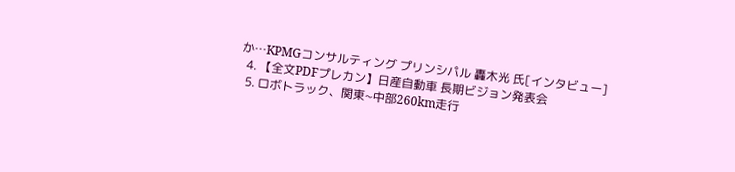か…KPMGコンサルティング プリンシパル 轟木光 氏[インタビュー]
  4. 【全文PDFプレカン】日産自動車 長期ビジョン発表会
  5. ロボトラック、関東~中部260km走行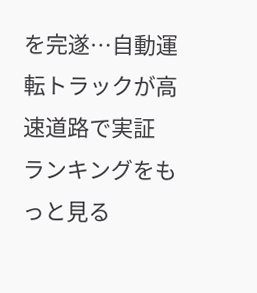を完遂…自動運転トラックが高速道路で実証
ランキングをもっと見る